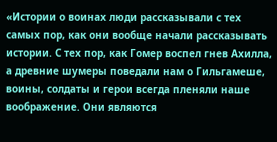«Истории о воинах люди рассказывали с тех самых пор, как они вообще начали рассказывать истории. С тех пор, как Гомер воспел гнев Ахилла, а древние шумеры поведали нам о Гильгамеше, воины, солдаты и герои всегда пленяли наше воображение. Они являются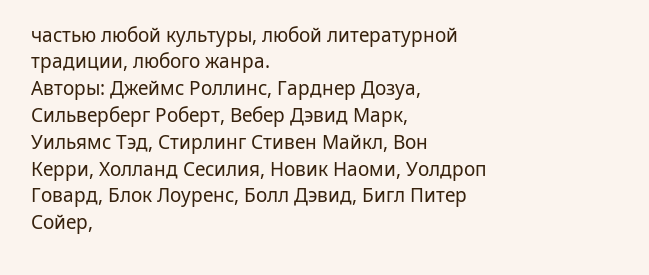частью любой культуры, любой литературной традиции, любого жанра.
Авторы: Джеймс Роллинс, Гарднер Дозуа, Сильверберг Роберт, Вебер Дэвид Марк, Уильямс Тэд, Стирлинг Стивен Майкл, Вон Керри, Холланд Сесилия, Новик Наоми, Уолдроп Говард, Блок Лоуренс, Болл Дэвид, Бигл Питер Сойер,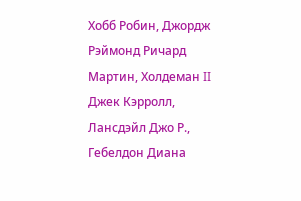Хобб Робин, Джордж Рэймонд Ричард Мартин, Холдеман II Джек Кэрролл, Лансдэйл Джо Р., Гебелдон Диана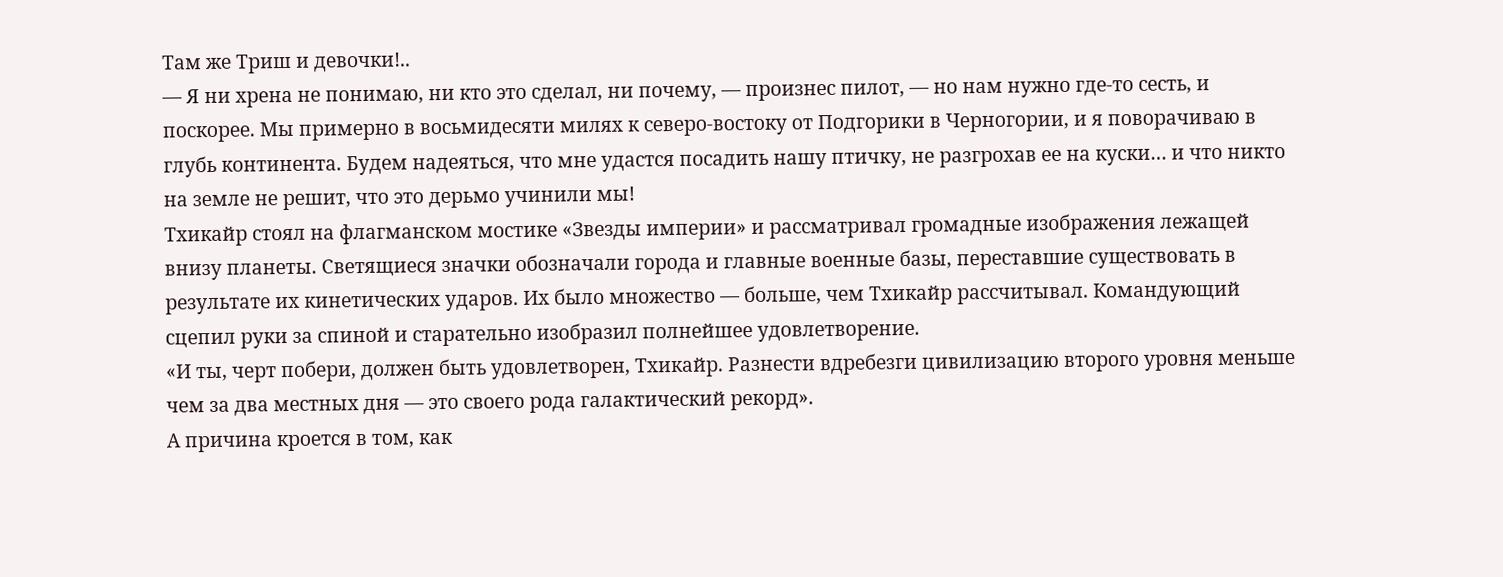Там же Триш и девочки!..
— Я ни хрена не понимаю, ни кто это сделал, ни почему, — произнес пилот, — но нам нужно где-то сесть, и поскорее. Мы примерно в восьмидесяти милях к северо-востоку от Подгорики в Черногории, и я поворачиваю в глубь континента. Будем надеяться, что мне удастся посадить нашу птичку, не разгрохав ее на куски… и что никто на земле не решит, что это дерьмо учинили мы!
Тхикайр стоял на флагманском мостике «Звезды империи» и рассматривал громадные изображения лежащей внизу планеты. Светящиеся значки обозначали города и главные военные базы, переставшие существовать в результате их кинетических ударов. Их было множество — больше, чем Тхикайр рассчитывал. Командующий сцепил руки за спиной и старательно изобразил полнейшее удовлетворение.
«И ты, черт побери, должен быть удовлетворен, Тхикайр. Разнести вдребезги цивилизацию второго уровня меньше чем за два местных дня — это своего рода галактический рекорд».
А причина кроется в том, как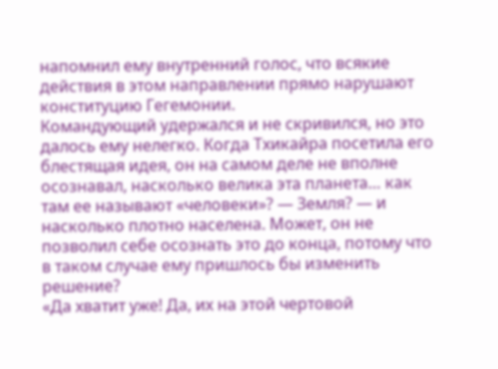напомнил ему внутренний голос, что всякие действия в этом направлении прямо нарушают конституцию Гегемонии.
Командующий удержался и не скривился, но это далось ему нелегко. Когда Тхикайра посетила его блестящая идея, он на самом деле не вполне осознавал, насколько велика эта планета… как там ее называют «человеки»? — Земля? — и насколько плотно населена. Может, он не позволил себе осознать это до конца, потому что в таком случае ему пришлось бы изменить решение?
«Да хватит уже! Да, их на этой чертовой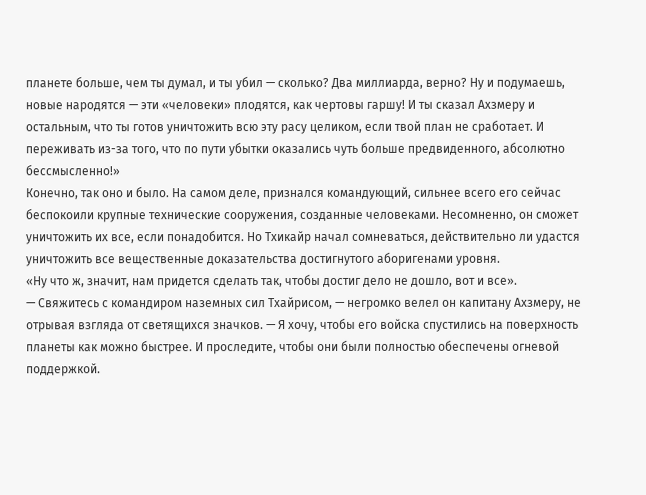планете больше, чем ты думал, и ты убил — сколько? Два миллиарда, верно? Ну и подумаешь, новые народятся — эти «человеки» плодятся, как чертовы гаршу! И ты сказал Ахзмеру и остальным, что ты готов уничтожить всю эту расу целиком, если твой план не сработает. И переживать из-за того, что по пути убытки оказались чуть больше предвиденного, абсолютно бессмысленно!»
Конечно, так оно и было. На самом деле, признался командующий, сильнее всего его сейчас беспокоили крупные технические сооружения, созданные человеками. Несомненно, он сможет уничтожить их все, если понадобится. Но Тхикайр начал сомневаться, действительно ли удастся уничтожить все вещественные доказательства достигнутого аборигенами уровня.
«Ну что ж, значит, нам придется сделать так, чтобы достиг дело не дошло, вот и все».
— Свяжитесь с командиром наземных сил Тхайрисом, — негромко велел он капитану Ахзмеру, не отрывая взгляда от светящихся значков. — Я хочу, чтобы его войска спустились на поверхность планеты как можно быстрее. И проследите, чтобы они были полностью обеспечены огневой поддержкой.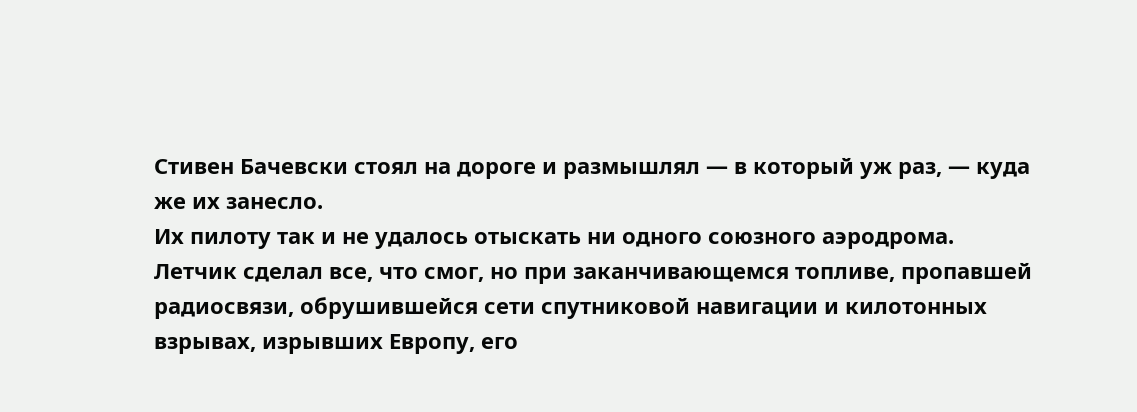Стивен Бачевски стоял на дороге и размышлял — в который уж раз, — куда же их занесло.
Их пилоту так и не удалось отыскать ни одного союзного аэродрома. Летчик сделал все, что смог, но при заканчивающемся топливе, пропавшей радиосвязи, обрушившейся сети спутниковой навигации и килотонных взрывах, изрывших Европу, его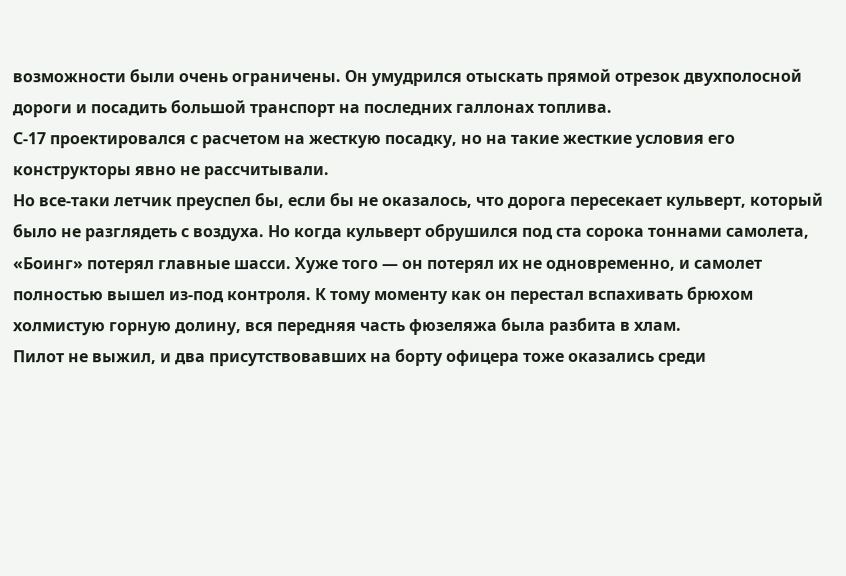возможности были очень ограничены. Он умудрился отыскать прямой отрезок двухполосной дороги и посадить большой транспорт на последних галлонах топлива.
С-17 проектировался с расчетом на жесткую посадку, но на такие жесткие условия его конструкторы явно не рассчитывали.
Но все-таки летчик преуспел бы, если бы не оказалось, что дорога пересекает кульверт, который было не разглядеть с воздуха. Но когда кульверт обрушился под ста сорока тоннами самолета, «Боинг» потерял главные шасси. Хуже того — он потерял их не одновременно, и самолет полностью вышел из-под контроля. К тому моменту как он перестал вспахивать брюхом холмистую горную долину, вся передняя часть фюзеляжа была разбита в хлам.
Пилот не выжил, и два присутствовавших на борту офицера тоже оказались среди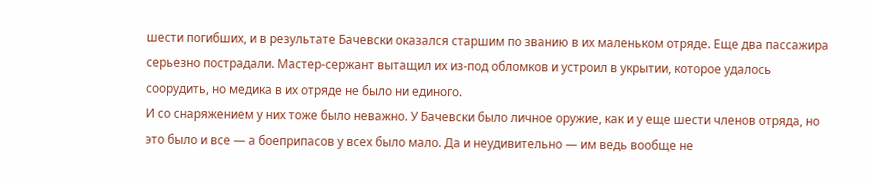шести погибших, и в результате Бачевски оказался старшим по званию в их маленьком отряде. Еще два пассажира серьезно пострадали. Мастер-сержант вытащил их из-под обломков и устроил в укрытии, которое удалось соорудить, но медика в их отряде не было ни единого.
И со снаряжением у них тоже было неважно. У Бачевски было личное оружие, как и у еще шести членов отряда, но это было и все — а боеприпасов у всех было мало. Да и неудивительно — им ведь вообще не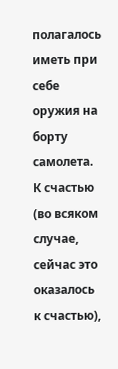полагалось иметь при себе оружия на борту самолета. К счастью (во всяком случае, сейчас это оказалось к счастью),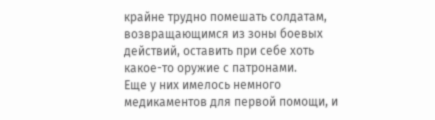крайне трудно помешать солдатам, возвращающимся из зоны боевых действий, оставить при себе хоть какое-то оружие с патронами.
Еще у них имелось немного медикаментов для первой помощи, и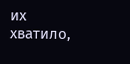их хватило,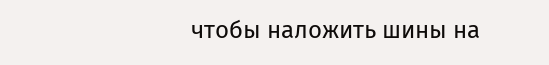чтобы наложить шины на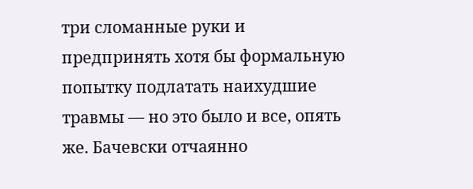три сломанные руки и предпринять хотя бы формальную попытку подлатать наихудшие травмы — но это было и все, опять же. Бачевски отчаянно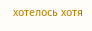хотелось хотя